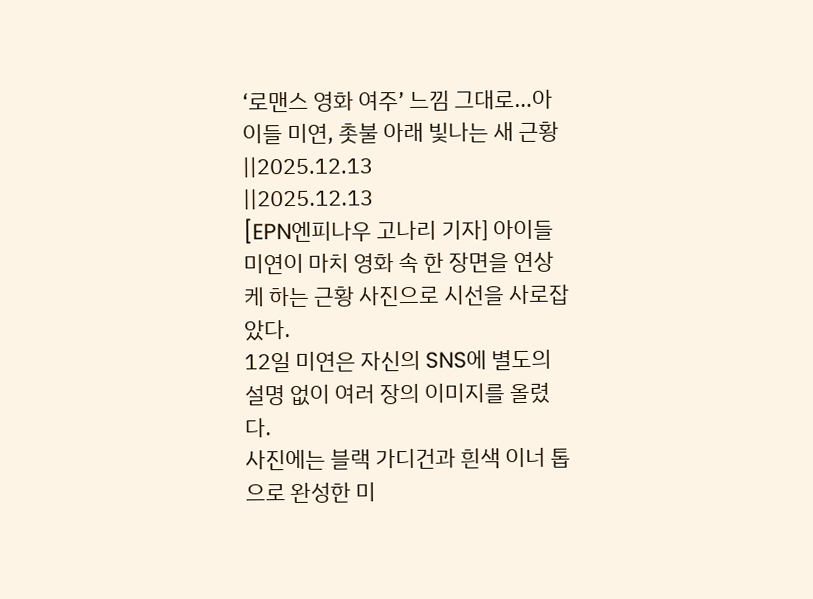‘로맨스 영화 여주’ 느낌 그대로…아이들 미연, 촛불 아래 빛나는 새 근황
||2025.12.13
||2025.12.13
[EPN엔피나우 고나리 기자] 아이들 미연이 마치 영화 속 한 장면을 연상케 하는 근황 사진으로 시선을 사로잡았다.
12일 미연은 자신의 SNS에 별도의 설명 없이 여러 장의 이미지를 올렸다.
사진에는 블랙 가디건과 흰색 이너 톱으로 완성한 미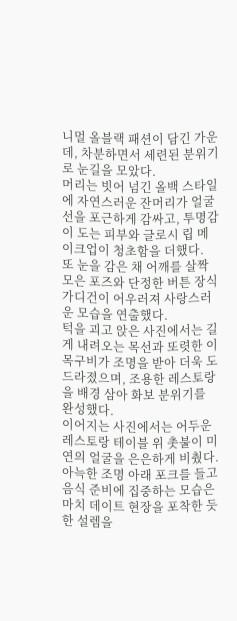니멀 올블랙 패션이 담긴 가운데, 차분하면서 세련된 분위기로 눈길을 모았다.
머리는 빗어 넘긴 올백 스타일에 자연스러운 잔머리가 얼굴선을 포근하게 감싸고, 투명감이 도는 피부와 글로시 립 메이크업이 청초함을 더했다.
또 눈을 감은 채 어깨를 살짝 모은 포즈와 단정한 버튼 장식 가디건이 어우러져 사랑스러운 모습을 연출했다.
턱을 괴고 앉은 사진에서는 길게 내려오는 목선과 또렷한 이목구비가 조명을 받아 더욱 도드라졌으며, 조용한 레스토랑을 배경 삼아 화보 분위기를 완성했다.
이어지는 사진에서는 어두운 레스토랑 테이블 위 촛불이 미연의 얼굴을 은은하게 비췄다. 아늑한 조명 아래 포크를 들고 음식 준비에 집중하는 모습은 마치 데이트 현장을 포착한 듯한 설렘을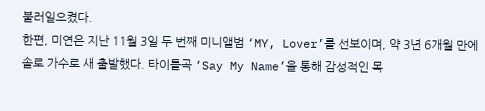불러일으켰다.
한편, 미연은 지난 11월 3일 두 번째 미니앨범 ‘MY, Lover’를 선보이며, 약 3년 6개월 만에 솔로 가수로 새 출발했다. 타이틀곡 ‘Say My Name’을 통해 감성적인 목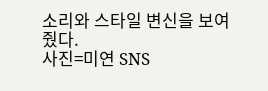소리와 스타일 변신을 보여줬다.
사진=미연 SNS